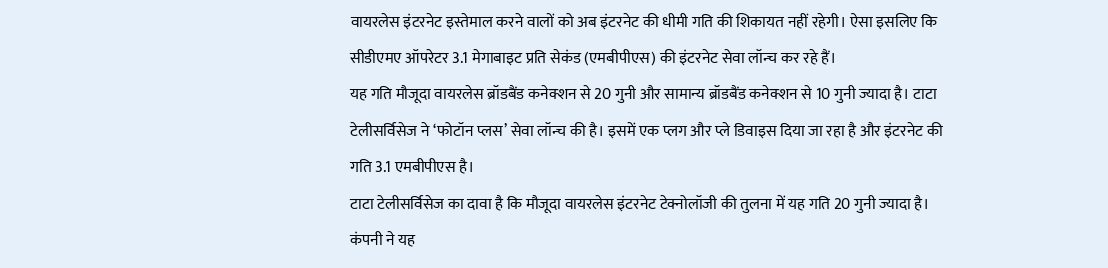वायरलेस इंटरनेट इस्तेमाल करने वालों को अब इंटरनेट की धीमी गति की शिकायत नहीं रहेगी। ऐसा इसलिए कि सीडीएमए ऑपरेटर 3.1 मेगाबाइट प्रति सेकंड (एमबीपीएस) की इंटरनेट सेवा लॉन्च कर रहे हैं।
यह गति मौजूदा वायरलेस ब्रॉडबैंड कनेक्शन से 20 गुनी और सामान्य ब्रॉडबैंड कनेक्शन से 10 गुनी ज्यादा है। टाटा टेलीसर्विसेज ने ‘फोटॉन प्लस’ सेवा लॉन्च की है। इसमें एक प्लग और प्ले डिवाइस दिया जा रहा है और इंटरनेट की गति 3.1 एमबीपीएस है।
टाटा टेलीसर्विसेज का दावा है कि मौजूदा वायरलेस इंटरनेट टेक्नोलॉजी की तुलना में यह गति 20 गुनी ज्यादा है। कंपनी ने यह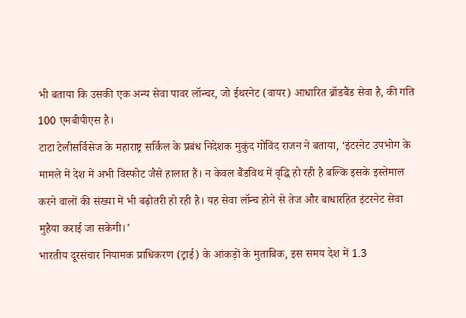भी बताया कि उसकी एक अन्य सेवा पावर लॉन्चर, जो ईथरनेट (वायर) आधारित ब्रॉडबैंड सेवा है, की गति 100 एमबीपीएस है।
टाटा टेलीसर्विसेज के महाराष्ट्र सर्किल के प्रबंध निदेशक मुकुंद गोविंद राजन ने बताया, ‘इंटरनेट उपभोग के मामले में देश में अभी विस्फोट जैसे हालात हैं। न केवल बैंडविथ में वृद्धि हो रही है बल्कि इसके इस्तेमाल करने वालों की संख्या में भी बढ़ोतरी हो रही है। यह सेवा लॉन्च होने से तेज और बाधारहित इंटरनेट सेवा मुहैया कराई जा सकेगी।’
भारतीय दूरसंचार नियामक प्राधिकरण (ट्राई) के आंकड़ों के मुताबिक, इस समय देश में 1.3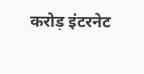करोड़ इंटरनेट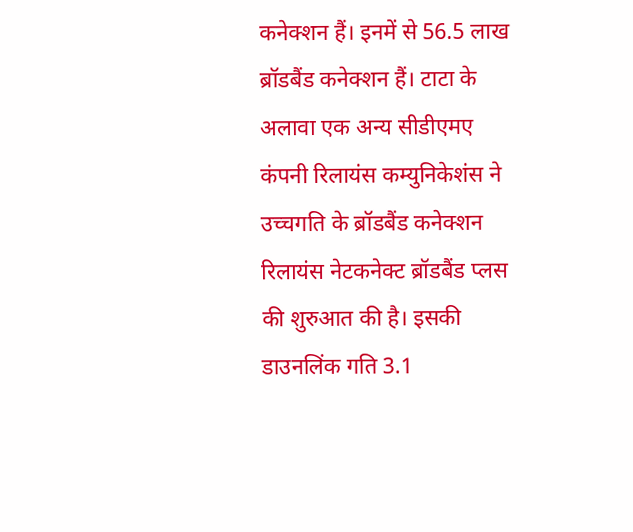कनेक्शन हैं। इनमें से 56.5 लाख ब्रॉडबैंड कनेक्शन हैं। टाटा के अलावा एक अन्य सीडीएमए कंपनी रिलायंस कम्युनिकेशंस ने उच्चगति के ब्रॉडबैंड कनेक्शन रिलायंस नेटकनेक्ट ब्रॉडबैंड प्लस की शुरुआत की है। इसकी डाउनलिंक गति 3.1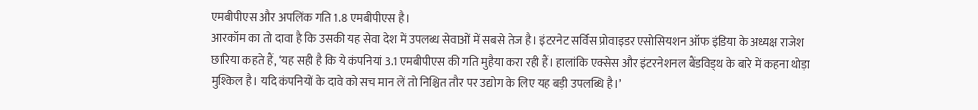एमबीपीएस और अपलिंक गति 1.8 एमबीपीएस है।
आरकॉम का तो दावा है कि उसकी यह सेवा देश में उपलब्ध सेवाओं में सबसे तेज है। इंटरनेट सर्विस प्रोवाइडर एसोसियशन ऑफ इंडिया के अध्यक्ष राजेश छारिया कहते हैं, ‘यह सही है कि ये कंपनियां 3.1 एमबीपीएस की गति मुहैया करा रही हैं। हालांकि एक्सेस और इंटरनेशनल बैंडविड्थ के बारे में कहना थोड़ा मुश्किल है। यदि कंपनियों के दावे को सच मान लें तो निश्चित तौर पर उद्योग के लिए यह बड़ी उपलब्धि है।’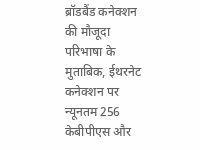ब्रॉडबैंड कनेक्शन की मौजूदा परिभाषा के मुताबिक, ईथरनेट कनेक्शन पर न्यूनतम 256 केबीपीएस और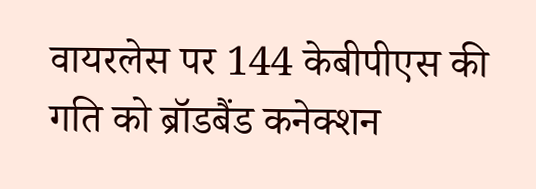वायरलेस पर 144 केबीपीएस की गति को ब्रॉडबैंड कनेक्शन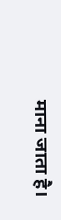माना जाता है।